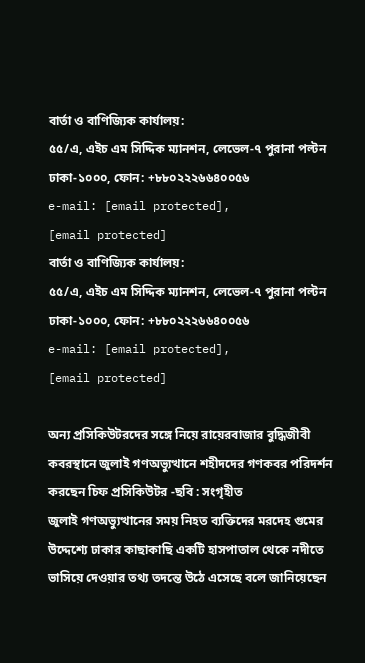বার্তা ও বাণিজ্যিক কার্যালয়:
৫৫/এ, এইচ এম সিদ্দিক ম্যানশন, লেভেল-৭ পুরানা পল্টন
ঢাকা-১০০০, ফোন: +৮৮০২২২৬৬৪০০৫৬
e-mail: [email protected],
[email protected]
বার্তা ও বাণিজ্যিক কার্যালয়:
৫৫/এ, এইচ এম সিদ্দিক ম্যানশন, লেভেল-৭ পুরানা পল্টন
ঢাকা-১০০০, ফোন: +৮৮০২২২৬৬৪০০৫৬
e-mail: [email protected],
[email protected]

অন্য প্রসিকিউটরদের সঙ্গে নিয়ে রায়েরবাজার বুদ্ধিজীবী কবরস্থানে জুলাই গণঅভ্যুত্থানে শহীদদের গণকবর পরিদর্শন করছেন চিফ প্রসিকিউটর -ছবি : সংগৃহীত
জুলাই গণঅভ্যুত্থানের সময় নিহত ব্যক্তিদের মরদেহ গুমের উদ্দেশ্যে ঢাকার কাছাকাছি একটি হাসপাতাল থেকে নদীতে ভাসিয়ে দেওয়ার তথ্য তদন্তে উঠে এসেছে বলে জানিয়েছেন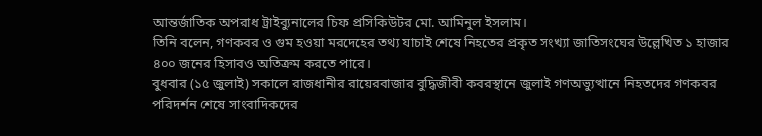আন্তর্জাতিক অপরাধ ট্রাইব্যুনালের চিফ প্রসিকিউটর মো. আমিনুল ইসলাম।
তিনি বলেন, গণকবর ও গুম হওয়া মরদেহের তথ্য যাচাই শেষে নিহতের প্রকৃত সংখ্যা জাতিসংঘের উল্লেখিত ১ হাজার ৪০০ জনের হিসাবও অতিক্রম করতে পারে।
বুধবার (১৫ জুলাই) সকালে রাজধানীর রায়েরবাজার বুদ্ধিজীবী কবরস্থানে জুলাই গণঅভ্যুত্থানে নিহতদের গণকবর পরিদর্শন শেষে সাংবাদিকদের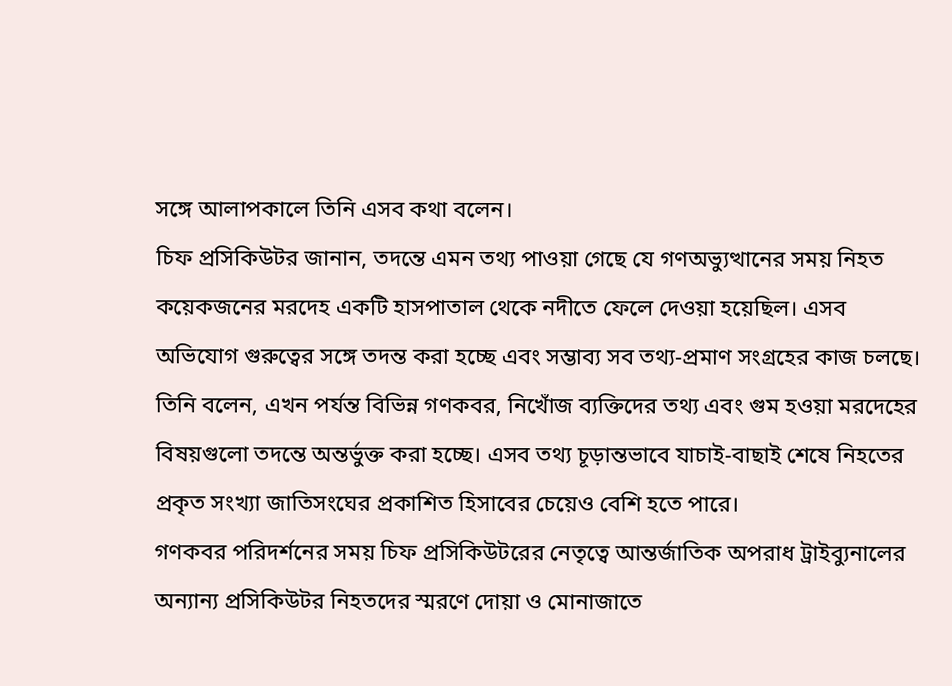সঙ্গে আলাপকালে তিনি এসব কথা বলেন।
চিফ প্রসিকিউটর জানান, তদন্তে এমন তথ্য পাওয়া গেছে যে গণঅভ্যুত্থানের সময় নিহত কয়েকজনের মরদেহ একটি হাসপাতাল থেকে নদীতে ফেলে দেওয়া হয়েছিল। এসব অভিযোগ গুরুত্বের সঙ্গে তদন্ত করা হচ্ছে এবং সম্ভাব্য সব তথ্য-প্রমাণ সংগ্রহের কাজ চলছে।
তিনি বলেন, এখন পর্যন্ত বিভিন্ন গণকবর, নিখোঁজ ব্যক্তিদের তথ্য এবং গুম হওয়া মরদেহের বিষয়গুলো তদন্তে অন্তর্ভুক্ত করা হচ্ছে। এসব তথ্য চূড়ান্তভাবে যাচাই-বাছাই শেষে নিহতের প্রকৃত সংখ্যা জাতিসংঘের প্রকাশিত হিসাবের চেয়েও বেশি হতে পারে।
গণকবর পরিদর্শনের সময় চিফ প্রসিকিউটরের নেতৃত্বে আন্তর্জাতিক অপরাধ ট্রাইব্যুনালের অন্যান্য প্রসিকিউটর নিহতদের স্মরণে দোয়া ও মোনাজাতে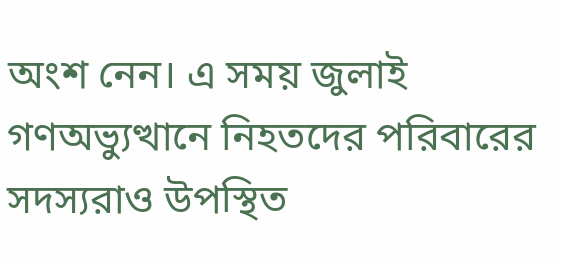অংশ নেন। এ সময় জুলাই গণঅভ্যুত্থানে নিহতদের পরিবারের সদস্যরাও উপস্থিত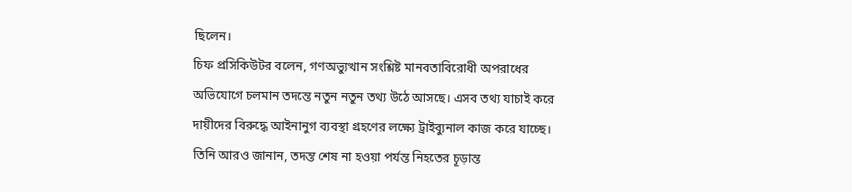ছিলেন।
চিফ প্রসিকিউটর বলেন, গণঅভ্যুত্থান সংশ্লিষ্ট মানবতাবিরোধী অপরাধের অভিযোগে চলমান তদন্তে নতুন নতুন তথ্য উঠে আসছে। এসব তথ্য যাচাই করে দায়ীদের বিরুদ্ধে আইনানুগ ব্যবস্থা গ্রহণের লক্ষ্যে ট্রাইব্যুনাল কাজ করে যাচ্ছে।
তিনি আরও জানান, তদন্ত শেষ না হওয়া পর্যন্ত নিহতের চূড়ান্ত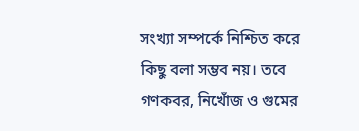সংখ্যা সম্পর্কে নিশ্চিত করে কিছু বলা সম্ভব নয়। তবে গণকবর, নিখোঁজ ও গুমের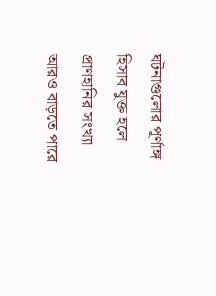ঘটনাগুলোর পূর্ণাঙ্গ হিসাব যুক্ত হলে প্রাণহানির সংখ্যা আরও বাড়তে পারে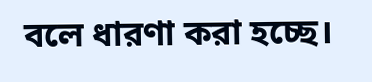বলে ধারণা করা হচ্ছে।